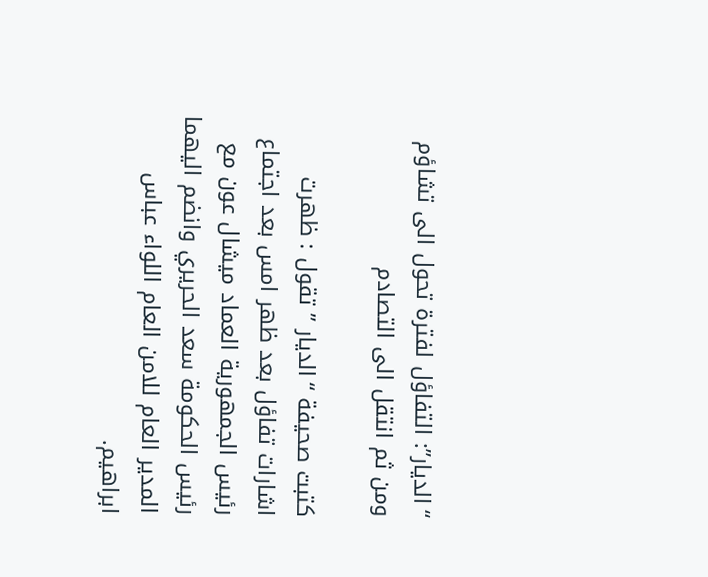“الديار”: التفاؤل لفترة تحول الى تشاؤم ومن ثم انتقل الى التصادم

كتبت صحيفة “الديار ” تقول : ظهرت اشارات تفاؤل بعد ظهر امس بعد اجتماع رئيس الجمهورية العماد ميشال عون مع رئيس الحكومة سعد الحريري وانضم اليهما المدير العام للامن العام اللواء عباس ابراهيم.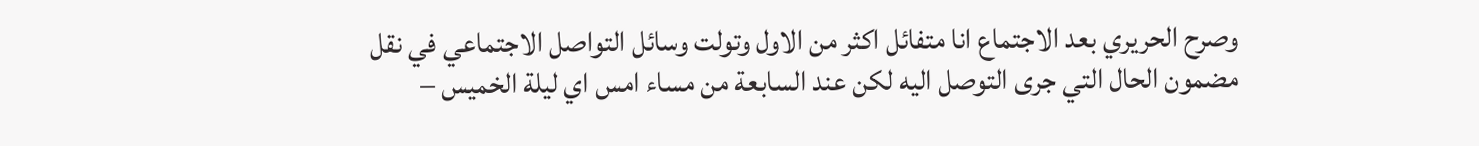وصرح الحريري بعد الاجتماع انا متفائل اكثر من الاول وتولت وسائل التواصل الاجتماعي في نقل مضمون الحال التي جرى التوصل اليه لكن عند السابعة من مساء امس اي ليلة الخميس –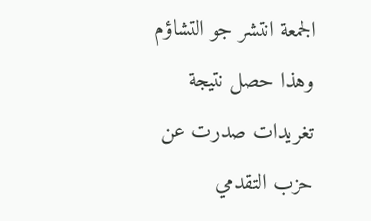الجمعة انتشر جو التشاؤم وهذا حصل نتيجة تغريدات صدرت عن حزب التقدمي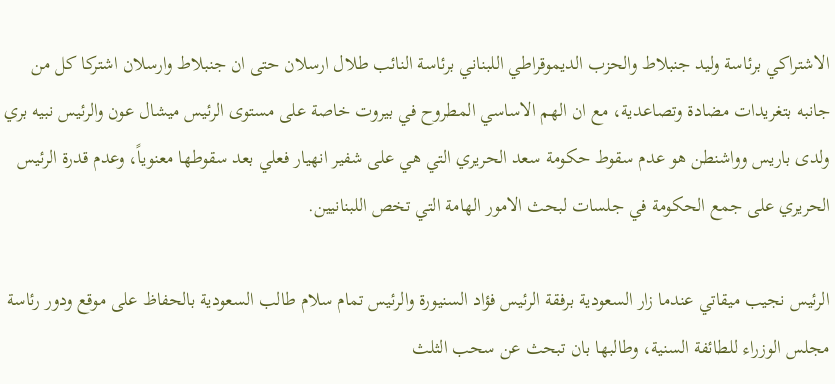الاشتراكي برئاسة وليد جنبلاط والحزب الديموقراطي اللبناني برئاسة النائب طلال ارسلان حتى ان جنبلاط وارسلان اشتركا كل من جانبه بتغريدات مضادة وتصاعدية، مع ان الهم الاساسي المطروح في بيروت خاصة على مستوى الرئيس ميشال عون والرئيس نبيه بري ولدى باريس وواشنطن هو عدم سقوط حكومة سعد الحريري التي هي على شفير انهيار فعلي بعد سقوطها معنوياً، وعدم قدرة الرئيس الحريري على جمع الحكومة في جلسات لبحث الامور الهامة التي تخص اللبنانيين.

الرئيس نجيب ميقاتي عندما زار السعودية برفقة الرئيس فؤاد السنيورة والرئيس تمام سلام طالب السعودية بالحفاظ على موقع ودور رئاسة مجلس الوزراء للطائفة السنية، وطالبها بان تبحث عن سحب الثلث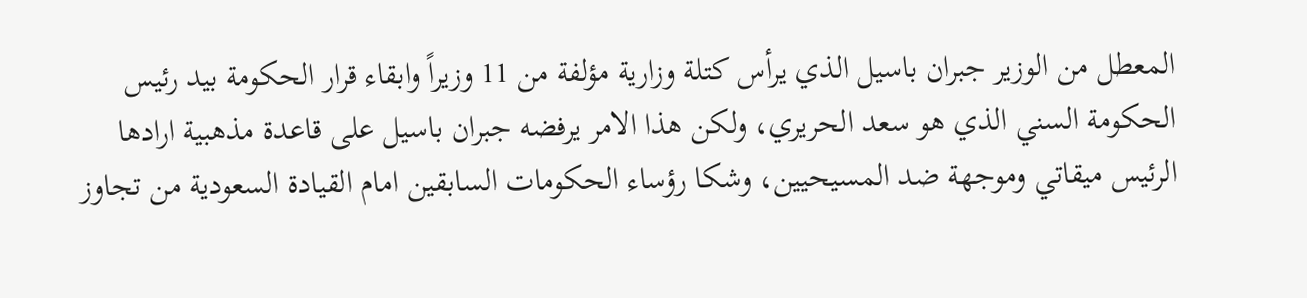المعطل من الوزير جبران باسيل الذي يرأس كتلة وزارية مؤلفة من 11 وزيراً وابقاء قرار الحكومة بيد رئيس الحكومة السني الذي هو سعد الحريري، ولكن هذا الامر يرفضه جبران باسيل على قاعدة مذهبية ارادها الرئيس ميقاتي وموجهة ضد المسيحيين، وشكا رؤساء الحكومات السابقين امام القيادة السعودية من تجاوز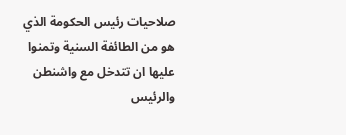صلاحيات رئيس الحكومة الذي هو من الطائفة السنية وتمنوا عليها ان تتدخل مع واشنطن والرئيس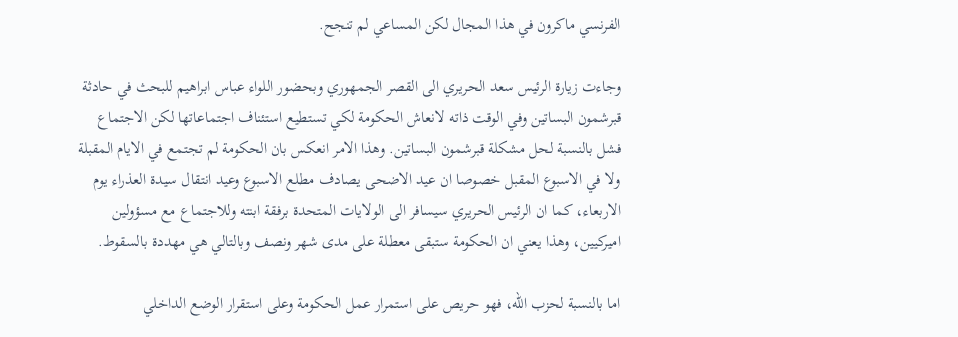الفرنسي ماكرون في هذا المجال لكن المساعي لم تنجح.

وجاءت زيارة الرئيس سعد الحريري الى القصر الجمهوري وبحضور اللواء عباس ابراهيم للبحث في حادثة قبرشمون البساتين وفي الوقت ذاته لانعاش الحكومة لكي تستطيع استئناف اجتماعاتها لكن الاجتماع فشل بالنسبة لحل مشكلة قبرشمون البساتين. وهذا الامر انعكس بان الحكومة لم تجتمع في الايام المقبلة ولا في الاسبوع المقبل خصوصا ان عيد الاضحى يصادف مطلع الاسبوع وعيد انتقال سيدة العذراء يوم الاربعاء، كما ان الرئيس الحريري سيسافر الى الولايات المتحدة برفقة ابنته وللاجتماع مع مسؤولين اميركيين، وهذا يعني ان الحكومة ستبقى معطلة على مدى شهر ونصف وبالتالي هي مهددة بالسقوط.

اما بالنسبة لحزب الله، فهو حريص على استمرار عمل الحكومة وعلى استقرار الوضع الداخلي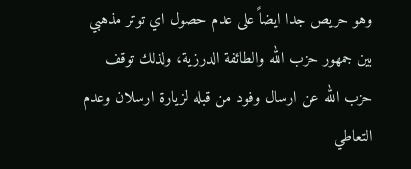وهو حريص جدا ايضاً على عدم حصول اي توتر مذهبي بين جمهور حزب الله والطائفة الدرزية، ولذلك توقف حزب الله عن ارسال وفود من قبله لزيارة ارسلان وعدم التعاطي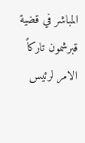المباشر في قضية قبرشمون تاركاً الامر لرئيس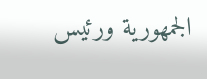الجمهورية ورئيس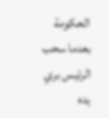الحكومة بعدما سحب الرئيس بري يده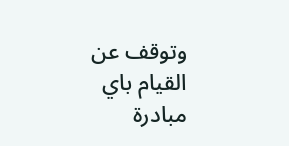وتوقف عن القيام باي مبادرة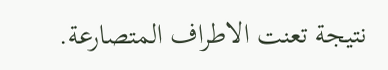نتيجة تعنت الاطراف المتصارعة.